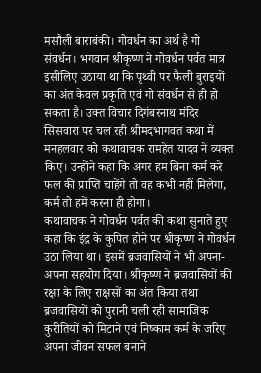मसौली बाराबंकी। गोवर्धन का अर्थ है गो संवर्धन। भगवान श्रीकृष्ण ने गोवर्धन पर्वत मात्र इसीलिए उठाया था कि पृथ्वी पर फैली बुराइयों का अंत केवल प्रकृति एवं गो संवर्धन से ही हो सकता है। उक्त विचार दिगंबरनाथ मंदिर सिसवारा पर चल रही श्रीमदभागवत कथा में मनहलवार को कथावाचक रामहेत यादव ने व्यक्त किए। उन्होंने कहा कि अगर हम बिना कर्म करे फल की प्राप्ति चाहेंगे तो वह कभी नहीं मिलेगा, कर्म तो हमें करना ही होगा।
कथावाचक ने गोवर्धन पर्वत की कथा सुनाते हुए कहा कि इंद्र के कुपित होने पर श्रीकृष्ण ने गोवर्धन उठा लिया था। इसमें ब्रजवासियों ने भी अपना-अपना सहयोग दिया। श्रीकृष्ण ने ब्रजवासियों की रक्षा के लिए राक्षसों का अंत किया तथा ब्रजवासियों को पुरानी चली रही सामाजिक कुरीतियों को मिटाने एवं निष्काम कर्म के जरिए अपना जीवन सफल बनाने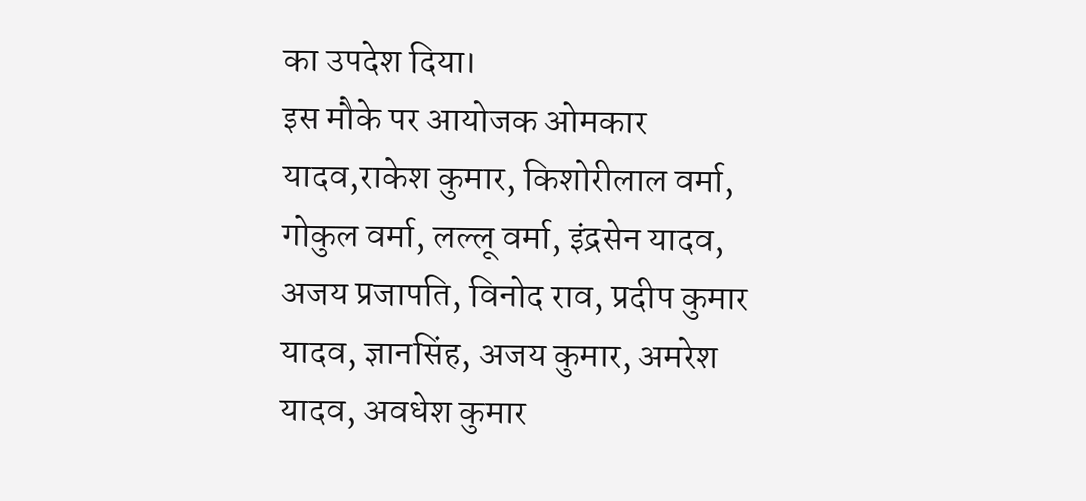का उपदेश दिया।
इस मौके पर आयोजक ओमकार यादव,राकेश कुमार, किशोरीलाल वर्मा, गोकुल वर्मा, लल्लू वर्मा, इंद्रसेन यादव, अजय प्रजापति, विनोद राव, प्रदीप कुमार यादव, ज्ञानसिंह, अजय कुमार, अमरेश यादव, अवधेश कुमार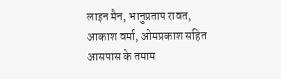लाइन मैन, भानुप्रताप रावत, आकाश वर्मा, ओमप्रकाश सहित आसपास के तमाम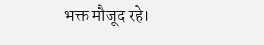भक्त मौजूद रहे।